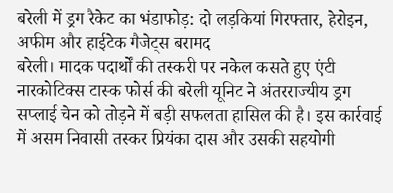बरेली में ड्रग रैकेट का भंडाफोड़: दो लड़कियां गिरफ्तार, हेरोइन, अफीम और हाईटेक गैजेट्स बरामद
बरेली। मादक पदार्थों की तस्करी पर नकेल कसते हुए एंटी नारकोटिक्स टास्क फोर्स की बरेली यूनिट ने अंतरराज्यीय ड्रग सप्लाई चेन को तोड़ने में बड़ी सफलता हासिल की है। इस कार्रवाई में असम निवासी तस्कर प्रियंका दास और उसकी सहयोगी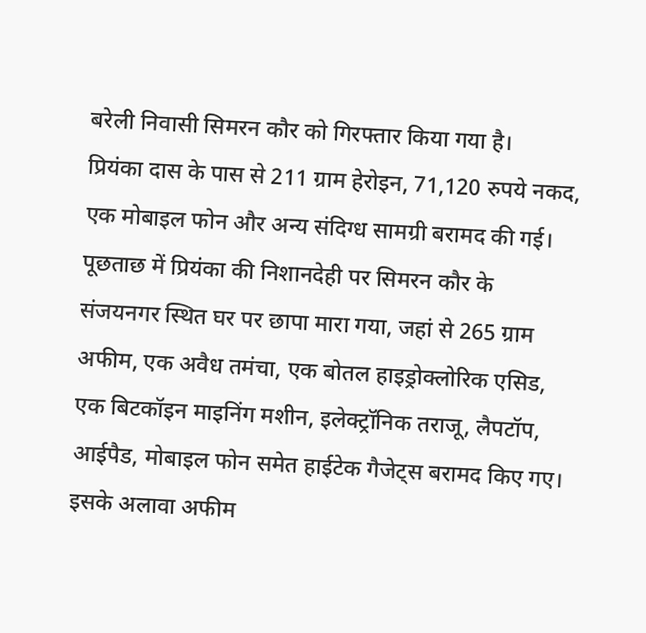बरेली निवासी सिमरन कौर को गिरफ्तार किया गया है।
प्रियंका दास के पास से 211 ग्राम हेरोइन, 71,120 रुपये नकद, एक मोबाइल फोन और अन्य संदिग्ध सामग्री बरामद की गई। पूछताछ में प्रियंका की निशानदेही पर सिमरन कौर के संजयनगर स्थित घर पर छापा मारा गया, जहां से 265 ग्राम अफीम, एक अवैध तमंचा, एक बोतल हाइड्रोक्लोरिक एसिड, एक बिटकॉइन माइनिंग मशीन, इलेक्ट्रॉनिक तराजू, लैपटॉप, आईपैड, मोबाइल फोन समेत हाईटेक गैजेट्स बरामद किए गए।
इसके अलावा अफीम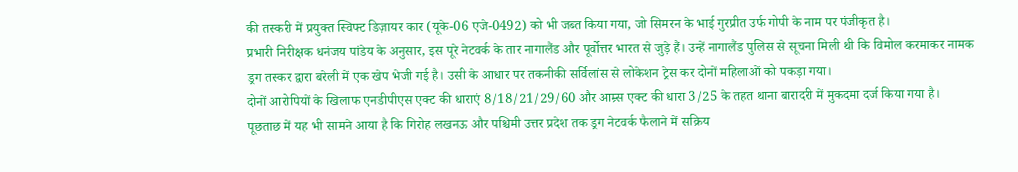की तस्करी में प्रयुक्त स्विफ्ट डिज़ायर कार (यूके-06 एजे-0492) को भी जब्त किया गया, जो सिमरन के भाई गुरप्रीत उर्फ गोपी के नाम पर पंजीकृत है।
प्रभारी निरीक्षक धनंजय पांडेय के अनुसार, इस पूरे नेटवर्क के तार नागालैंड और पूर्वोत्तर भारत से जुड़े हैं। उन्हें नागालैंड पुलिस से सूचना मिली थी कि विमोल करमाकर नामक ड्रग तस्कर द्वारा बरेली में एक खेप भेजी गई है। उसी के आधार पर तकनीकी सर्विलांस से लोकेशन ट्रेस कर दोनों महिलाओं को पकड़ा गया।
दोनों आरोपियों के खिलाफ एनडीपीएस एक्ट की धाराएं 8/18/21/29/60 और आम्र्स एक्ट की धारा 3/25 के तहत थाना बारादरी में मुकदमा दर्ज किया गया है।
पूछताछ में यह भी सामने आया है कि गिरोह लखनऊ और पश्चिमी उत्तर प्रदेश तक ड्रग नेटवर्क फैलाने में सक्रिय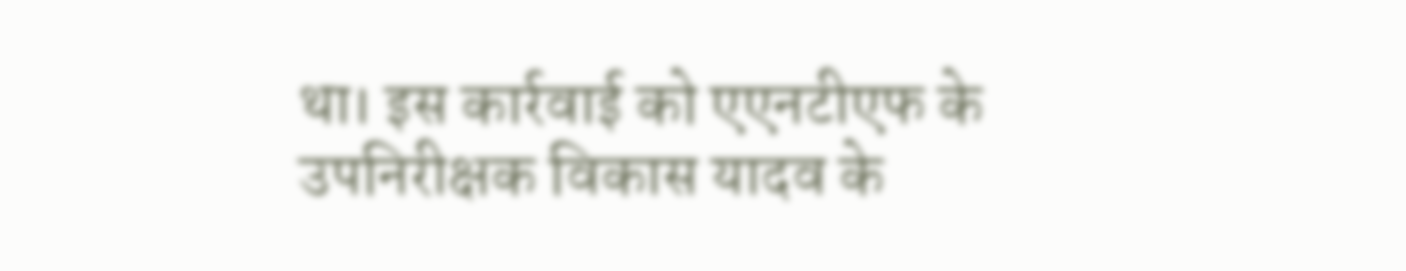था। इस कार्रवाई को एएनटीएफ के उपनिरीक्षक विकास यादव के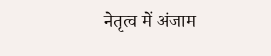नेतृत्व में अंजाम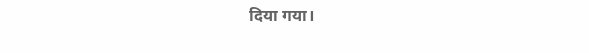दिया गया।